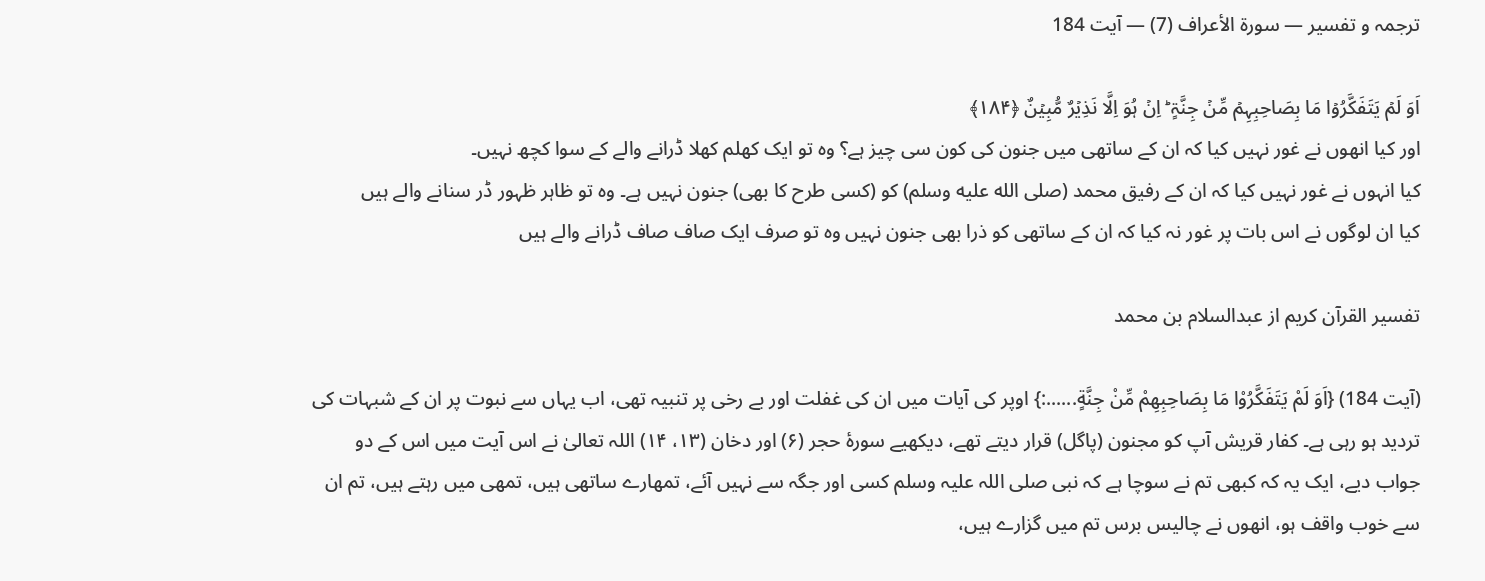ترجمہ و تفسیر — سورۃ الأعراف (7) — آیت 184

اَوَ لَمۡ یَتَفَکَّرُوۡا مَا بِصَاحِبِہِمۡ مِّنۡ جِنَّۃٍ ؕ اِنۡ ہُوَ اِلَّا نَذِیۡرٌ مُّبِیۡنٌ ﴿۱۸۴﴾
اور کیا انھوں نے غور نہیں کیا کہ ان کے ساتھی میں جنون کی کون سی چیز ہے؟ وہ تو ایک کھلم کھلا ڈرانے والے کے سوا کچھ نہیں۔
کیا انہوں نے غور نہیں کیا کہ ان کے رفیق محمد (صلى الله عليه وسلم) کو (کسی طرح کا بھی) جنون نہیں ہے۔ وہ تو ظاہر ظہور ڈر سنانے والے ہیں
کیا ان لوگوں نے اس بات پر غور نہ کیا کہ ان کے ساتھی کو ذرا بھی جنون نہیں وه تو صرف ایک صاف صاف ڈرانے والے ہیں

تفسیر القرآن کریم از عبدالسلام بن محمد

(آیت 184) {اَوَ لَمْ يَتَفَكَّرُوْا مَا بِصَاحِبِهِمْ مِّنْ جِنَّةٍ......:} اوپر کی آیات میں ان کی غفلت اور بے رخی پر تنبیہ تھی، اب یہاں سے نبوت پر ان کے شبہات کی تردید ہو رہی ہے۔ کفار قریش آپ کو مجنون (پاگل) قرار دیتے تھے، دیکھیے سورۂ حجر (۶) اور دخان (۱۳، ۱۴) اللہ تعالیٰ نے اس آیت میں اس کے دو جواب دیے، ایک یہ کہ کبھی تم نے سوچا ہے کہ نبی صلی اللہ علیہ وسلم کسی اور جگہ سے نہیں آئے، تمھارے ساتھی ہیں، تمھی میں رہتے ہیں، تم ان سے خوب واقف ہو، انھوں نے چالیس برس تم میں گزارے ہیں،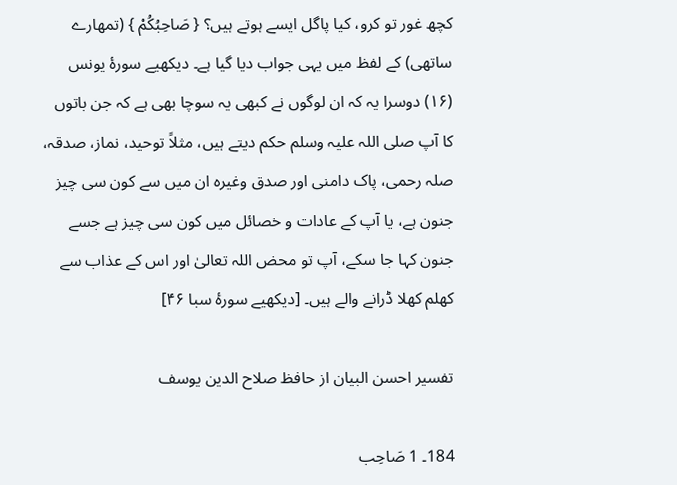کچھ غور تو کرو، کیا پاگل ایسے ہوتے ہیں؟ { صَاحِبُكُمْ } (تمھارے ساتھی) کے لفظ میں یہی جواب دیا گیا ہے۔ دیکھیے سورۂ یونس (۱۶) دوسرا یہ کہ ان لوگوں نے کبھی یہ سوچا بھی ہے کہ جن باتوں کا آپ صلی اللہ علیہ وسلم حکم دیتے ہیں، مثلاً توحید، نماز، صدقہ، صلہ رحمی، پاک دامنی اور صدق وغیرہ ان میں سے کون سی چیز جنون ہے، یا آپ کے عادات و خصائل میں کون سی چیز ہے جسے جنون کہا جا سکے، آپ تو محض اللہ تعالیٰ اور اس کے عذاب سے کھلم کھلا ڈرانے والے ہیں۔ [ديكهيے سورهٔ سبا ۴۶]

تفسیر احسن البیان از حافظ صلاح الدین یوسف

184۔ 1 صَاحِب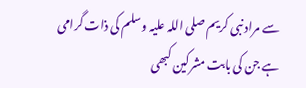سے مراد نبی کریم صلی اللہ علیہ وسلم کی ذات گرامی ہے جن کی بابت مشرکین کبھی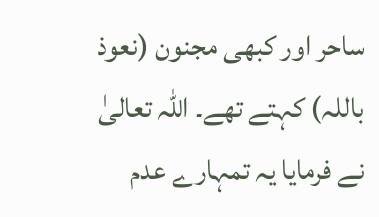ساحر اور کبھی مجنون (نعوذ باللہ) کہتے تھے۔ اللہ تعالیٰ نے فرمایا یہ تمہارے عدم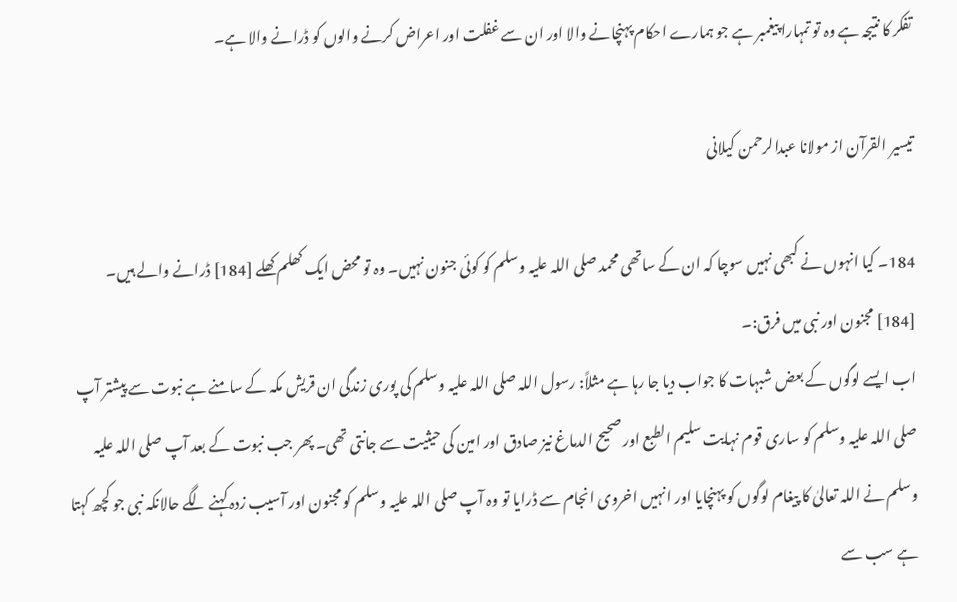تفکر کا نتیجہ ہے وہ تو تمہارا پیغمبر ہے جو ہمارے احکام پہنچانے والا اور ان سے غفلت اور اعراض کرنے والوں کو ڈرانے والا ہے۔

تيسير القرآن از مولانا عبدالرحمن کیلانی

184۔ کیا انہوں نے کبھی نہیں سوچا کہ ان کے ساتھی محمد صلی اللہ علیہ وسلم کو کوئی جنون نہیں۔ وہ تو محض ایک کھلم کھلے [184] ڈرانے والے ہیں۔
[184] مجنون اور نبی میں فرق:۔
اب ایسے لوگوں کے بعض شبہات کا جواب دیا جا رہا ہے مثلاً: رسول اللہ صلی اللہ علیہ وسلم کی پوری زندگی ان قریش مکہ کے سامنے ہے نبوت سے پیشتر آپ صلی اللہ علیہ وسلم کو ساری قوم نہایت سلیم الطبع اور صحیح الدماغ نیز صادق اور امین کی حیثیت سے جانتی تھی۔ پھر جب نبوت کے بعد آپ صلی اللہ علیہ وسلم نے اللہ تعالیٰ کا پیغام لوگوں کو پہنچایا اور انہیں اخروی انجام سے ڈرایا تو وہ آپ صلی اللہ علیہ وسلم کو مجنون اور آسیب زدہ کہنے لگے حالانکہ نبی جو کچھ کہتا ہے سب سے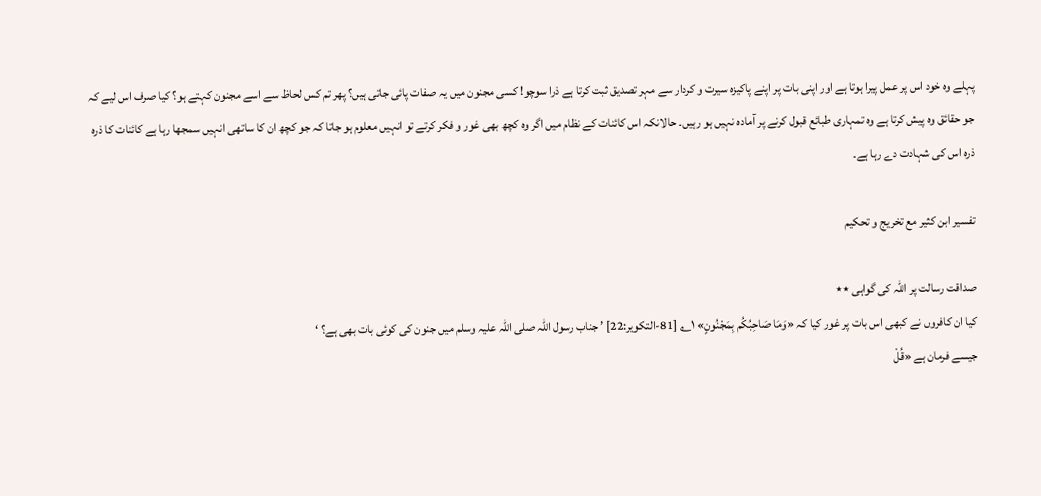پہلے وہ خود اس پر عمل پیرا ہوتا ہے اور اپنی بات پر اپنے پاکیزہ سیرت و کردار سے مہر تصدیق ثبت کرتا ہے ذرا سوچو! کسی مجنون میں یہ صفات پائی جاتی ہیں؟ پھر تم کس لحاظ سے اسے مجنون کہتے ہو؟ کیا صرف اس لیے کہ جو حقائق وہ پیش کرتا ہے وہ تمہاری طبائع قبول کرنے پر آمادہ نہیں ہو رہیں۔ حالانکہ اس کائنات کے نظام میں اگر وہ کچھ بھی غور و فکر کرتے تو انہیں معلوم ہو جاتا کہ جو کچھ ان کا ساتھی انہیں سمجھا رہا ہے کائنات کا ذرہ ذرہ اس کی شہادت دے رہا ہے۔

تفسیر ابن کثیر مع تخریج و تحکیم

صداقت رسالت پر اللہ کی گواہی ٭٭
کیا ان کافروں نے کبھی اس بات پر غور کیا کہ «وَمَا صَاحِبُكُم بِمَجْنُونٍ» ۱؎ [81-التكوير:22] ’ جناب رسول اللہ صلی اللہ علیہ وسلم میں جنون کی کوئی بات بھی ہے؟ ‘
جیسے فرمان ہے «قُلْ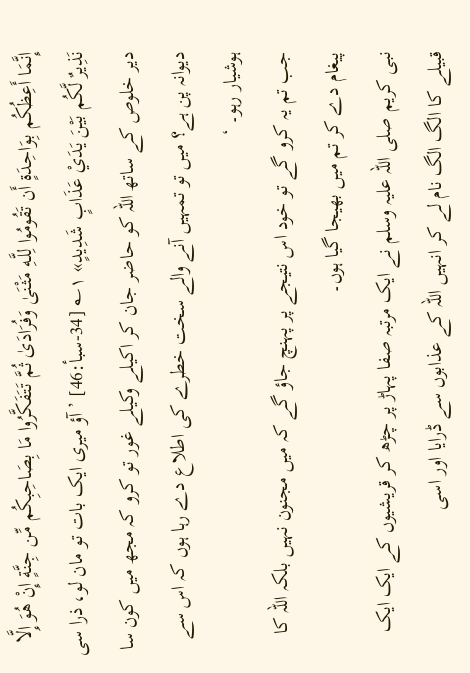إِنَّمَا أَعِظُكُم بِوَاحِدَةٍ أَن تَقُومُوا لِلَّـهِ مَثْنَىٰ وَفُرَادَىٰ ثُمَّ تَتَفَكَّرُوا مَا بِصَاحِبِكُم مِّن جِنَّةٍ إِنْ هُوَ إِلَّا نَذِيرٌ لَّكُم بَيْنَ يَدَيْ عَذَابٍ شَدِيدٍ» ۱؎ [34-سبأ:46] ’ آؤ میری ایک بات تو مان لو، ذرا سی دیر خلوص کے ساتھ اللہ کو حاضر جان کر اکیلے وکیلے غور تو کرو کہ مجھ میں کون سا دیوانہ پن ہے؟ میں تو تمہیں آنے والے سخت خطرے کی اطلاع دے رہا ہوں کہ اس سے ہوشیار رہو۔ ‘
جب تم یہ کرو گے تو خود اس نتیجے پر پہنچ جاؤ گے کہ میں مجنون نہیں بلکہ اللہ کا پیغام دے کر تم میں بھیجا گیا ہوں۔
نبی کریم صلی اللہ علیہ وسلم نے ایک مرتبہ صفا پہاڑ پر چڑھ کر قریشیوں کے ایک ایک قبیلے کا الگ الگ نام لے کر انہیں اللہ کے عذابوں سے ڈرایا اور اسی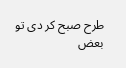طرح صبح کر دی تو بعض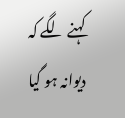کہنے لگے کہ دیوانہ ہو گیا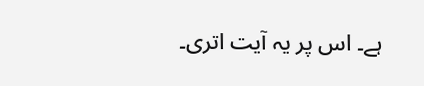ہے۔ اس پر یہ آیت اتری۔